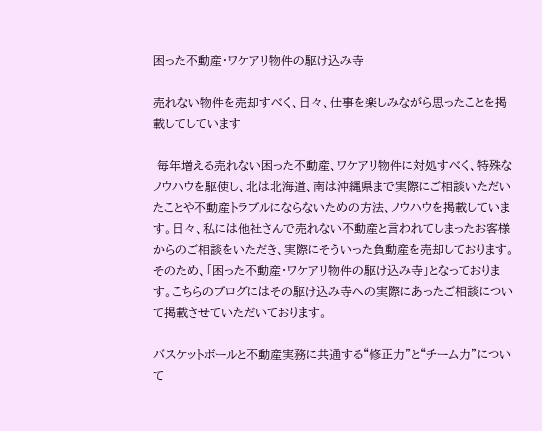困った不動産・ワケアリ物件の駆け込み寺

売れない物件を売却すべく、日々、仕事を楽しみながら思ったことを掲載してしています

 毎年増える売れない困った不動産、ワケアリ物件に対処すべく、特殊なノウハウを駆使し、北は北海道、南は沖縄県まで実際にご相談いただいたことや不動産トラブルにならないための方法、ノウハウを掲載しています。日々、私には他社さんで売れない不動産と言われてしまったお客様からのご相談をいただき、実際にそういった負動産を売却しております。そのため、「困った不動産・ワケアリ物件の駆け込み寺」となっております。こちらのブログにはその駆け込み寺への実際にあったご相談について掲載させていただいております。

バスケットボールと不動産実務に共通する“修正力”と“チーム力”について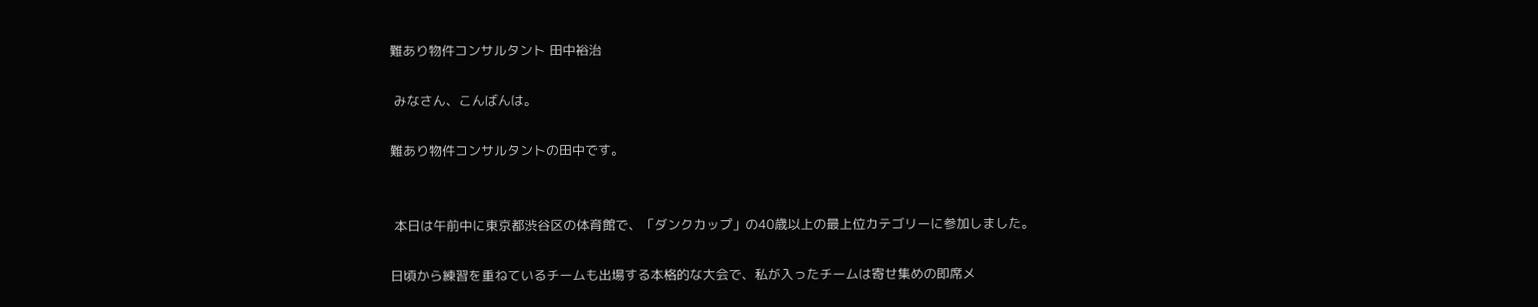難あり物件コンサルタント 田中裕治

 みなさん、こんばんは。

難あり物件コンサルタントの田中です。


 本日は午前中に東京都渋谷区の体育館で、「ダンクカップ」の40歳以上の最上位カテゴリーに参加しました。

日頃から練習を重ねているチームも出場する本格的な大会で、私が入ったチームは寄せ集めの即席メ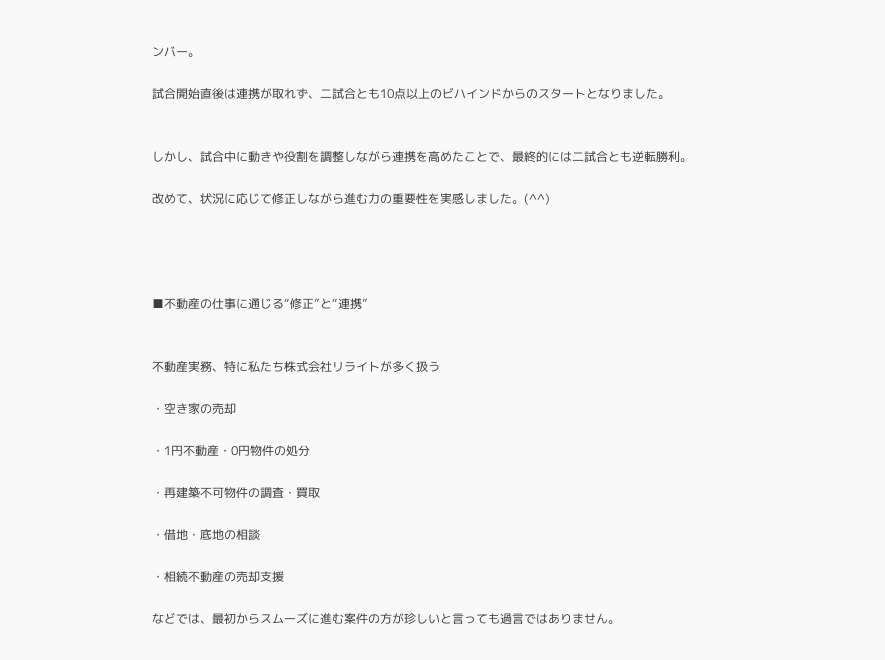ンバー。

試合開始直後は連携が取れず、二試合とも10点以上のビハインドからのスタートとなりました。


しかし、試合中に動きや役割を調整しながら連携を高めたことで、最終的には二試合とも逆転勝利。

改めて、状況に応じて修正しながら進む力の重要性を実感しました。(^^)




■不動産の仕事に通じる“修正”と“連携”


不動産実務、特に私たち株式会社リライトが多く扱う

・空き家の売却

・1円不動産・0円物件の処分

・再建築不可物件の調査・買取

・借地・底地の相談

・相続不動産の売却支援

などでは、最初からスムーズに進む案件の方が珍しいと言っても過言ではありません。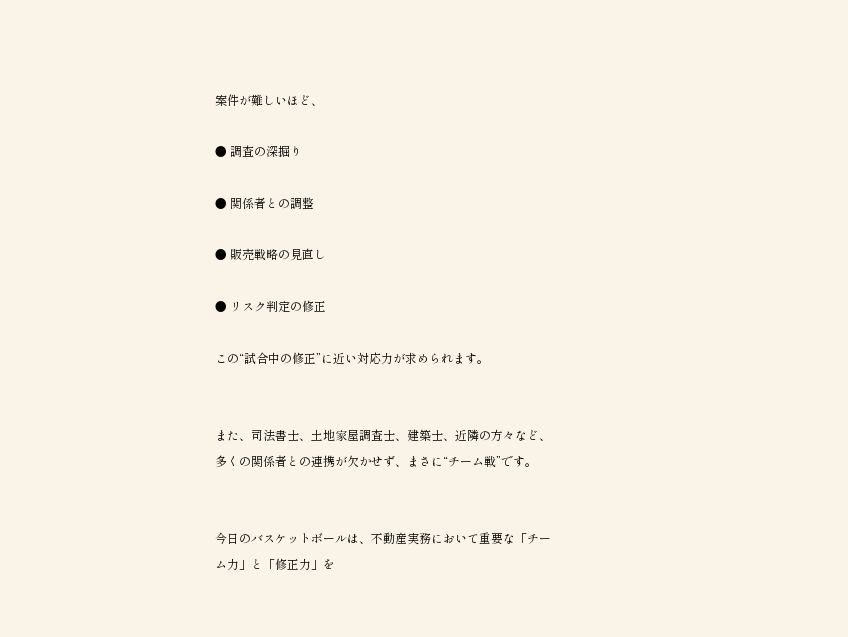案件が難しいほど、

● 調査の深掘り

● 関係者との調整

● 販売戦略の見直し

● リスク判定の修正

この“試合中の修正”に近い対応力が求められます。


また、司法書士、土地家屋調査士、建築士、近隣の方々など、多くの関係者との連携が欠かせず、まさに“チーム戦”です。


今日のバスケットボールは、不動産実務において重要な「チーム力」と「修正力」を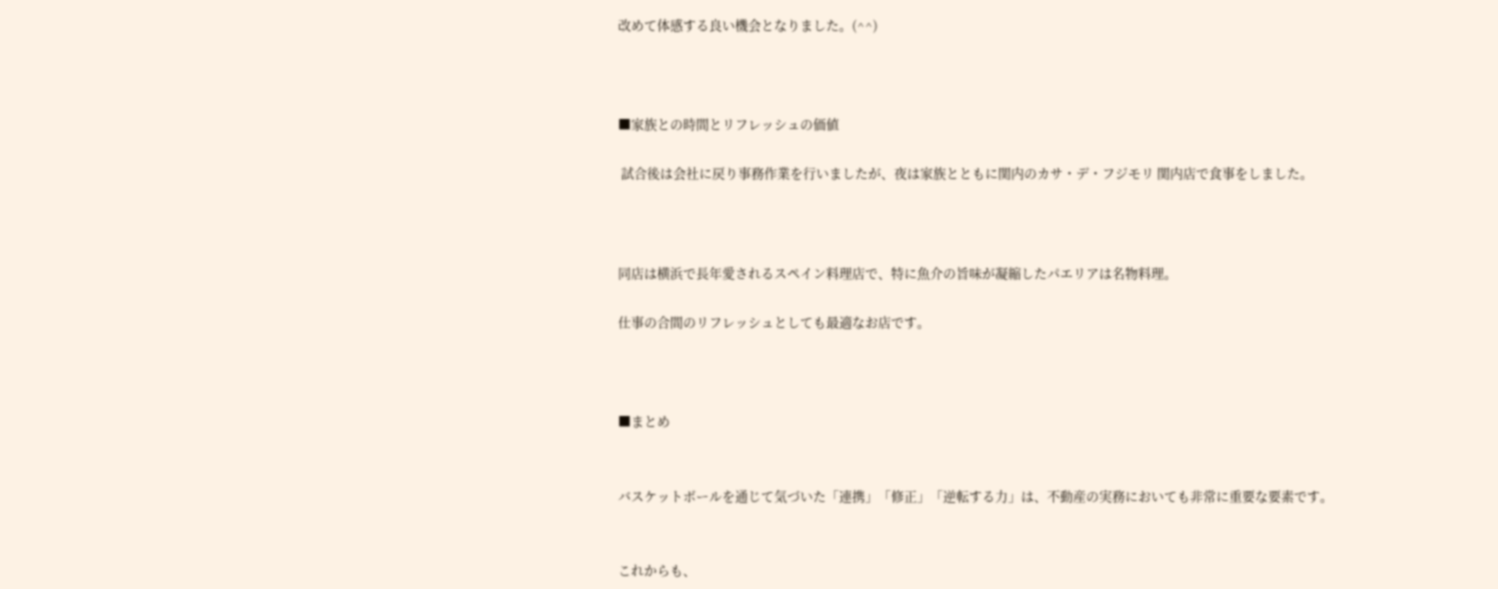改めて体感する良い機会となりました。(^^)



■家族との時間とリフレッシュの価値

 試合後は会社に戻り事務作業を行いましたが、夜は家族とともに関内のカサ・デ・フジモリ 関内店で食事をしました。



同店は横浜で長年愛されるスペイン料理店で、特に魚介の旨味が凝縮したパエリアは名物料理。

仕事の合間のリフレッシュとしても最適なお店です。



■まとめ


バスケットボールを通じて気づいた「連携」「修正」「逆転する力」は、不動産の実務においても非常に重要な要素です。


これからも、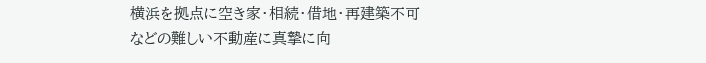横浜を拠点に空き家・相続・借地・再建築不可などの難しい不動産に真摯に向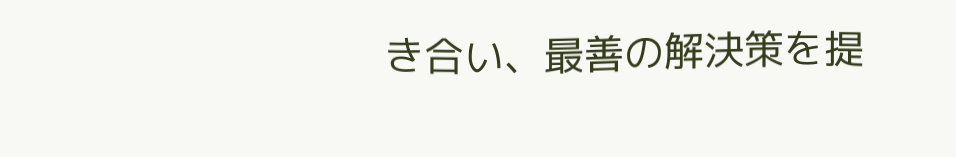き合い、最善の解決策を提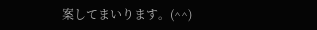案してまいります。(^^)